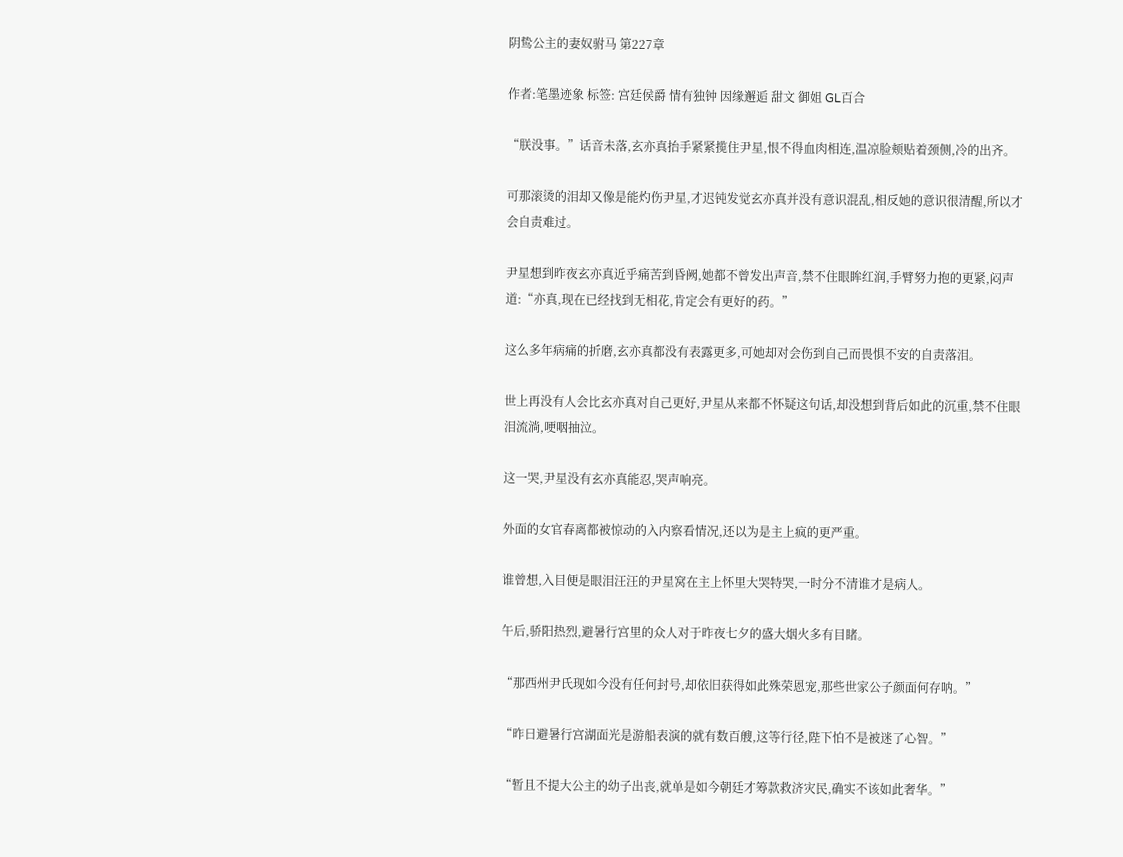阴鸷公主的妻奴驸马 第227章

作者:笔墨迹象 标签: 宫廷侯爵 情有独钟 因缘邂逅 甜文 御姐 GL百合

“朕没事。”话音未落,玄亦真抬手紧紧揽住尹星,恨不得血肉相连,温凉脸颊贴着颈侧,冷的出齐。

可那滚烫的泪却又像是能灼伤尹星,才迟钝发觉玄亦真并没有意识混乱,相反她的意识很清醒,所以才会自责难过。

尹星想到昨夜玄亦真近乎痛苦到昏阙,她都不曾发出声音,禁不住眼眸红润,手臂努力抱的更紧,闷声道:“亦真,现在已经找到无相花,肯定会有更好的药。”

这么多年病痛的折磨,玄亦真都没有表露更多,可她却对会伤到自己而畏惧不安的自责落泪。

世上再没有人会比玄亦真对自己更好,尹星从来都不怀疑这句话,却没想到背后如此的沉重,禁不住眼泪流淌,哽咽抽泣。

这一哭,尹星没有玄亦真能忍,哭声响亮。

外面的女官春离都被惊动的入内察看情况,还以为是主上疯的更严重。

谁曾想,入目便是眼泪汪汪的尹星窝在主上怀里大哭特哭,一时分不清谁才是病人。

午后,骄阳热烈,避暑行宫里的众人对于昨夜七夕的盛大烟火多有目睹。

“那西州尹氏现如今没有任何封号,却依旧获得如此殊荣恩宠,那些世家公子颜面何存呐。”

“昨日避暑行宫湖面光是游船表演的就有数百艘,这等行径,陛下怕不是被迷了心智。”

“暂且不提大公主的幼子出丧,就单是如今朝廷才筹款救济灾民,确实不该如此奢华。”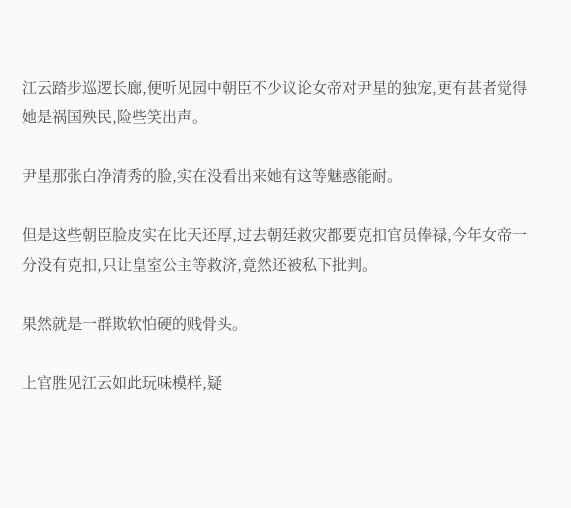江云踏步巡逻长廊,便听见园中朝臣不少议论女帝对尹星的独宠,更有甚者觉得她是祸国殃民,险些笑出声。

尹星那张白净清秀的脸,实在没看出来她有这等魅惑能耐。

但是这些朝臣脸皮实在比天还厚,过去朝廷救灾都要克扣官员俸禄,今年女帝一分没有克扣,只让皇室公主等救济,竟然还被私下批判。

果然就是一群欺软怕硬的贱骨头。

上官胜见江云如此玩味模样,疑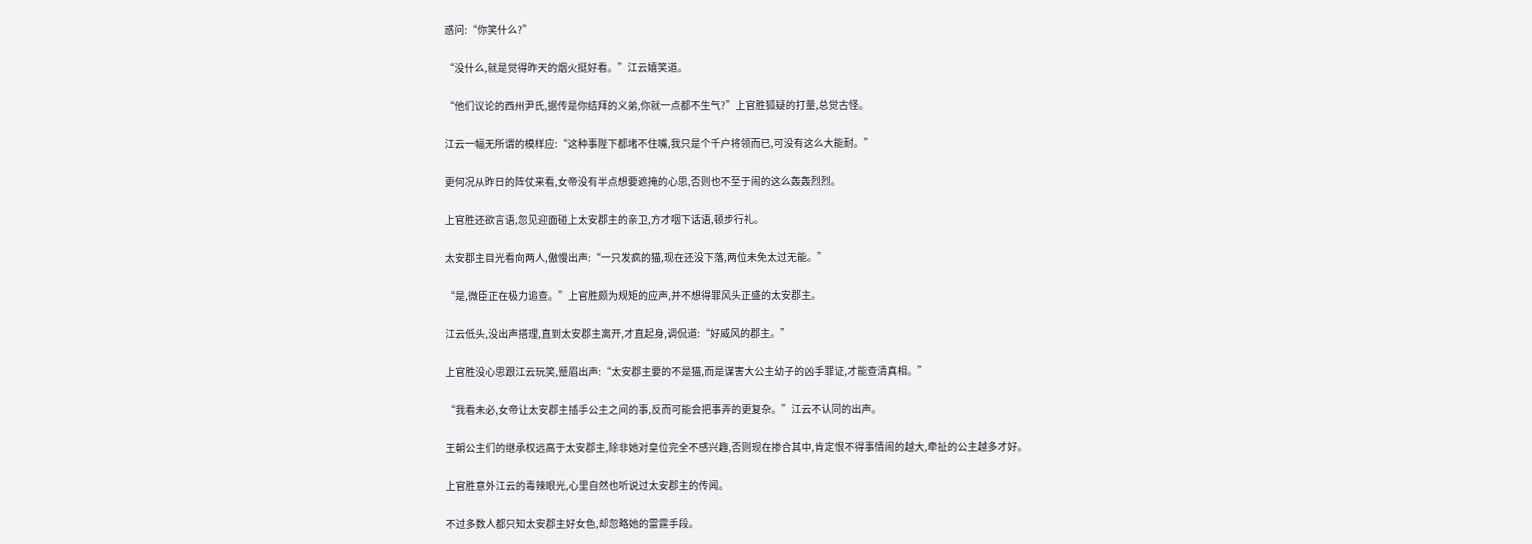惑问:“你笑什么?”

“没什么,就是觉得昨天的烟火挺好看。”江云嬉笑道。

“他们议论的西州尹氏,据传是你结拜的义弟,你就一点都不生气?”上官胜狐疑的打量,总觉古怪。

江云一幅无所谓的模样应:“这种事陛下都堵不住嘴,我只是个千户将领而已,可没有这么大能耐。”

更何况从昨日的阵仗来看,女帝没有半点想要遮掩的心思,否则也不至于闹的这么轰轰烈烈。

上官胜还欲言语,忽见迎面碰上太安郡主的亲卫,方才咽下话语,顿步行礼。

太安郡主目光看向两人,傲慢出声:“一只发疯的猫,现在还没下落,两位未免太过无能。”

“是,微臣正在极力追查。”上官胜颇为规矩的应声,并不想得罪风头正盛的太安郡主。

江云低头,没出声搭理,直到太安郡主离开,才直起身,调侃道:“好威风的郡主。”

上官胜没心思跟江云玩笑,蹙眉出声:“太安郡主要的不是猫,而是谋害大公主幼子的凶手罪证,才能查清真相。”

“我看未必,女帝让太安郡主插手公主之间的事,反而可能会把事弄的更复杂。”江云不认同的出声。

王朝公主们的继承权远高于太安郡主,除非她对皇位完全不感兴趣,否则现在掺合其中,肯定恨不得事情闹的越大,牵扯的公主越多才好。

上官胜意外江云的毒辣眼光,心里自然也听说过太安郡主的传闻。

不过多数人都只知太安郡主好女色,却忽略她的雷霆手段。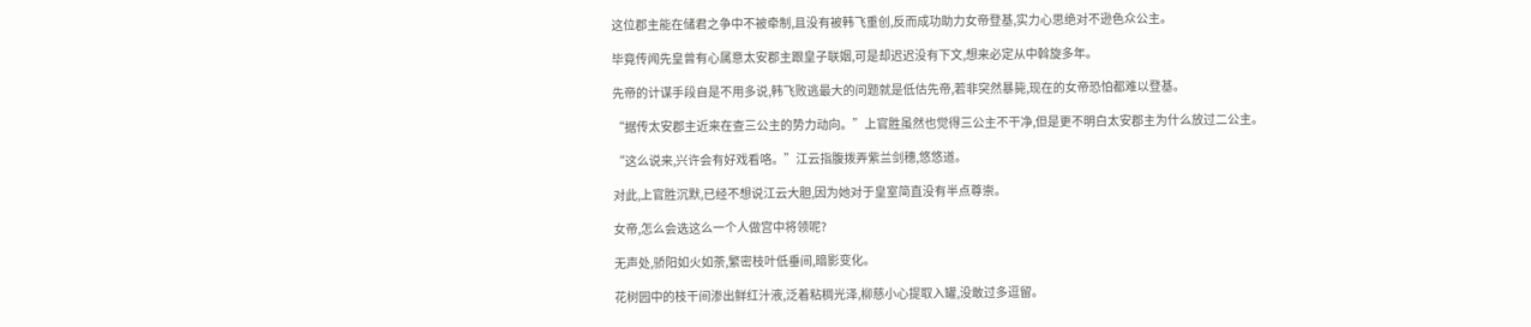这位郡主能在储君之争中不被牵制,且没有被韩飞重创,反而成功助力女帝登基,实力心思绝对不逊色众公主。

毕竟传闻先皇曾有心属意太安郡主跟皇子联姻,可是却迟迟没有下文,想来必定从中斡旋多年。

先帝的计谋手段自是不用多说,韩飞败逃最大的问题就是低估先帝,若非突然暴毙,现在的女帝恐怕都难以登基。

“据传太安郡主近来在查三公主的势力动向。”上官胜虽然也觉得三公主不干净,但是更不明白太安郡主为什么放过二公主。

“这么说来,兴许会有好戏看咯。”江云指腹拨弄紫兰剑穗,悠悠道。

对此,上官胜沉默,已经不想说江云大胆,因为她对于皇室简直没有半点尊崇。

女帝,怎么会选这么一个人做宫中将领呢?

无声处,骄阳如火如荼,繁密枝叶低垂间,暗影变化。

花树园中的枝干间渗出鲜红汁液,泛着粘稠光泽,柳慈小心提取入罐,没敢过多逗留。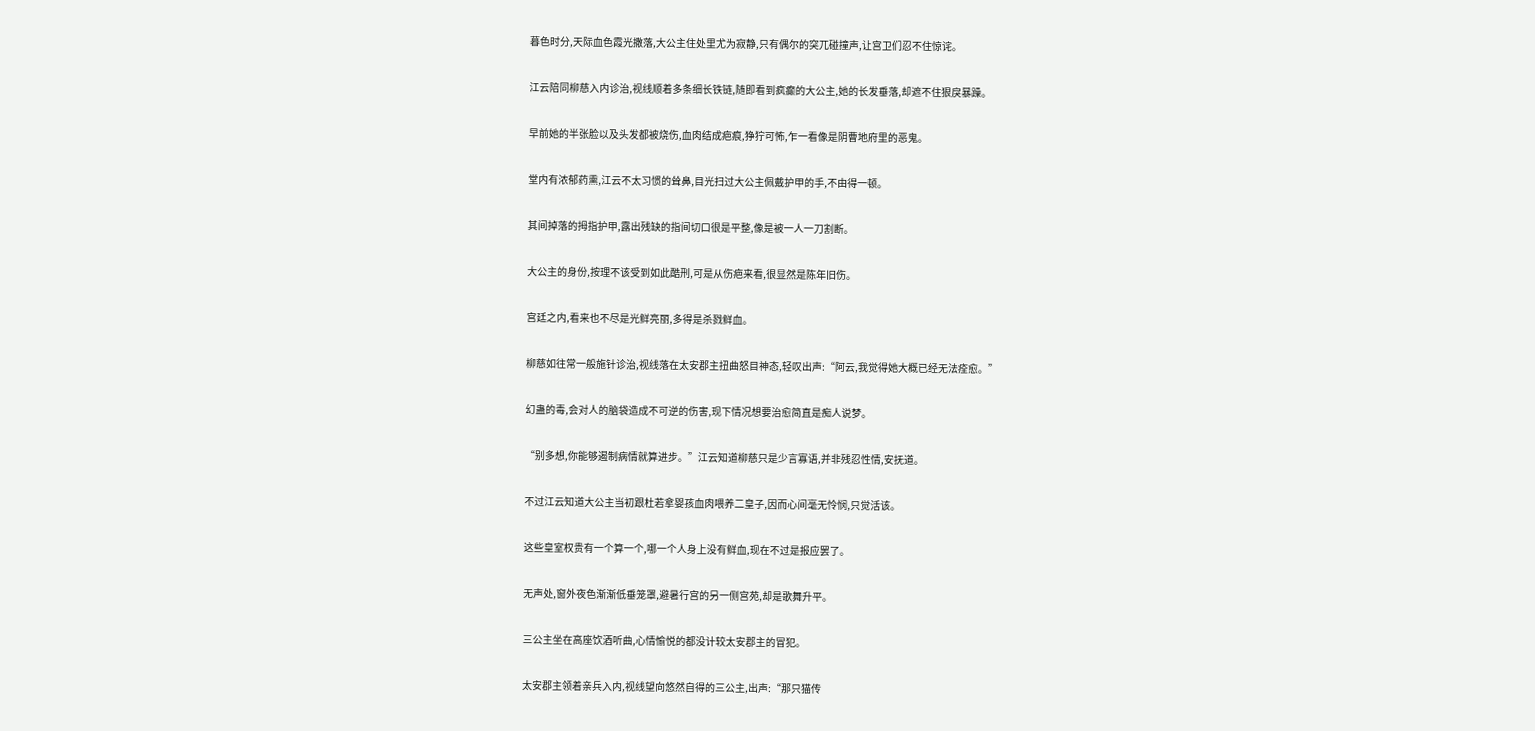暮色时分,天际血色霞光撒落,大公主住处里尤为寂静,只有偶尔的突兀碰撞声,让宫卫们忍不住惊诧。

江云陪同柳慈入内诊治,视线顺着多条细长铁链,随即看到疯癫的大公主,她的长发垂落,却遮不住狠戾暴躁。

早前她的半张脸以及头发都被烧伤,血肉结成疤痕,狰狞可怖,乍一看像是阴曹地府里的恶鬼。

堂内有浓郁药熏,江云不太习惯的耸鼻,目光扫过大公主佩戴护甲的手,不由得一顿。

其间掉落的拇指护甲,露出残缺的指间切口很是平整,像是被一人一刀割断。

大公主的身份,按理不该受到如此酷刑,可是从伤疤来看,很显然是陈年旧伤。

宫廷之内,看来也不尽是光鲜亮丽,多得是杀戮鲜血。

柳慈如往常一般施针诊治,视线落在太安郡主扭曲怒目神态,轻叹出声:“阿云,我觉得她大概已经无法痊愈。”

幻蛊的毒,会对人的脑袋造成不可逆的伤害,现下情况想要治愈简直是痴人说梦。

“别多想,你能够遏制病情就算进步。”江云知道柳慈只是少言寡语,并非残忍性情,安抚道。

不过江云知道大公主当初跟杜若拿婴孩血肉喂养二皇子,因而心间毫无怜悯,只觉活该。

这些皇室权贵有一个算一个,哪一个人身上没有鲜血,现在不过是报应罢了。

无声处,窗外夜色渐渐低垂笼罩,避暑行宫的另一侧宫苑,却是歌舞升平。

三公主坐在高座饮酒听曲,心情愉悦的都没计较太安郡主的冒犯。

太安郡主领着亲兵入内,视线望向悠然自得的三公主,出声:“那只猫传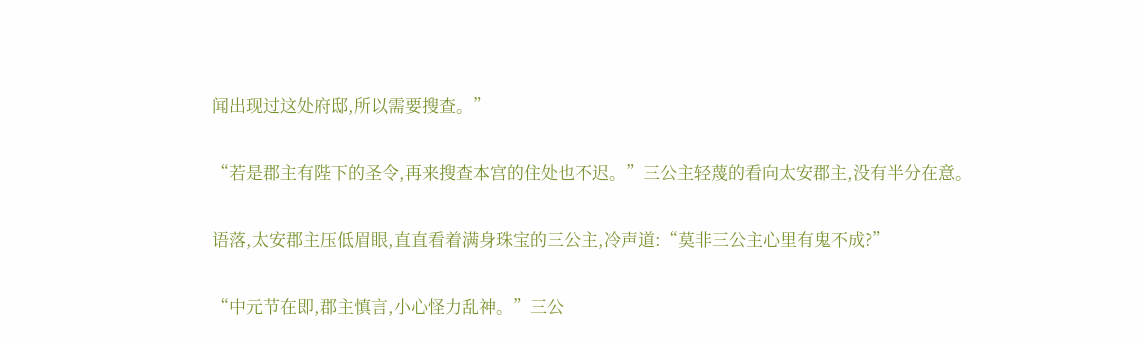闻出现过这处府邸,所以需要搜查。”

“若是郡主有陛下的圣令,再来搜查本宫的住处也不迟。”三公主轻蔑的看向太安郡主,没有半分在意。

语落,太安郡主压低眉眼,直直看着满身珠宝的三公主,冷声道:“莫非三公主心里有鬼不成?”

“中元节在即,郡主慎言,小心怪力乱神。”三公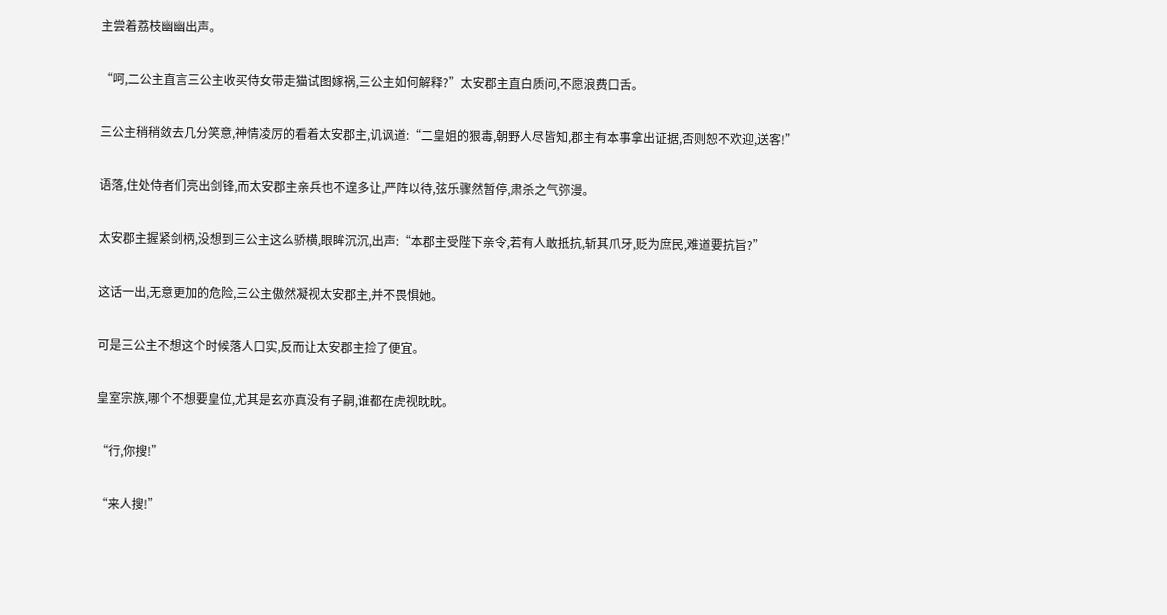主尝着荔枝幽幽出声。

“呵,二公主直言三公主收买侍女带走猫试图嫁祸,三公主如何解释?”太安郡主直白质问,不愿浪费口舌。

三公主稍稍敛去几分笑意,神情凌厉的看着太安郡主,讥讽道:“二皇姐的狠毒,朝野人尽皆知,郡主有本事拿出证据,否则恕不欢迎,送客!”

语落,住处侍者们亮出剑锋,而太安郡主亲兵也不遑多让,严阵以待,弦乐骤然暂停,肃杀之气弥漫。

太安郡主握紧剑柄,没想到三公主这么骄横,眼眸沉沉,出声:“本郡主受陛下亲令,若有人敢抵抗,斩其爪牙,贬为庶民,难道要抗旨?”

这话一出,无意更加的危险,三公主傲然凝视太安郡主,并不畏惧她。

可是三公主不想这个时候落人口实,反而让太安郡主捡了便宜。

皇室宗族,哪个不想要皇位,尤其是玄亦真没有子嗣,谁都在虎视眈眈。

“行,你搜!”

“来人搜!”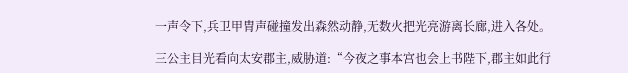一声令下,兵卫甲胄声碰撞发出森然动静,无数火把光亮游离长廊,进入各处。

三公主目光看向太安郡主,威胁道:“今夜之事本宫也会上书陛下,郡主如此行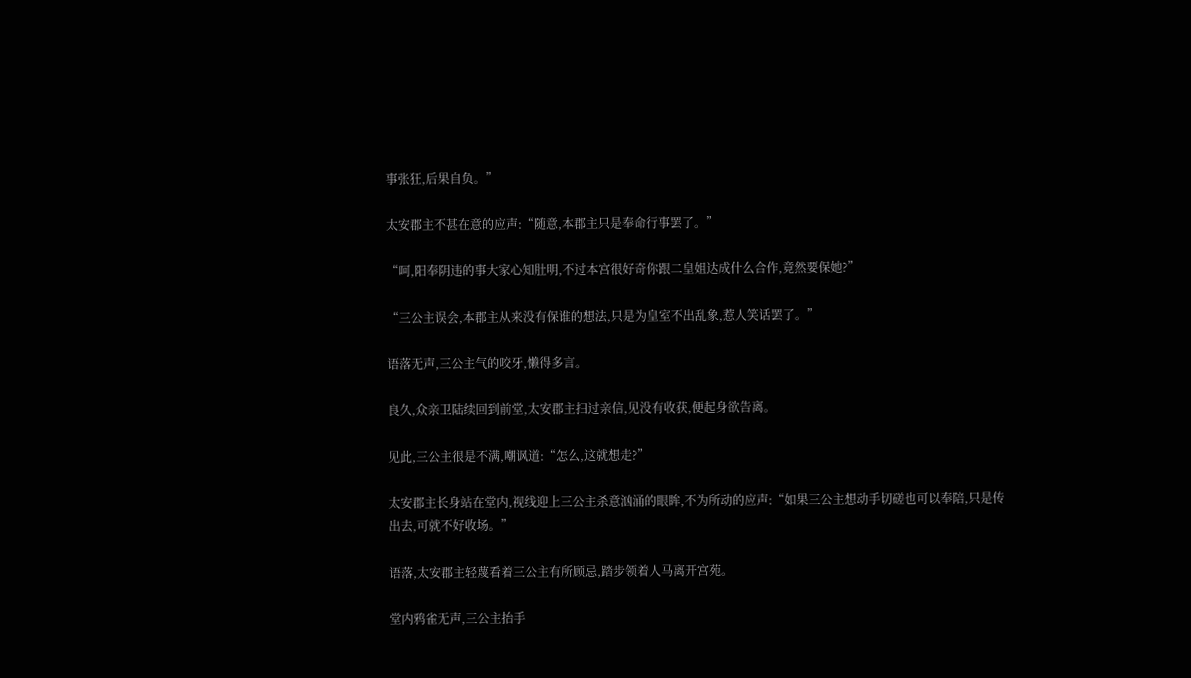事张狂,后果自负。”

太安郡主不甚在意的应声:“随意,本郡主只是奉命行事罢了。”

“呵,阳奉阴违的事大家心知肚明,不过本宫很好奇你跟二皇姐达成什么合作,竟然要保她?”

“三公主误会,本郡主从来没有保谁的想法,只是为皇室不出乱象,惹人笑话罢了。”

语落无声,三公主气的咬牙,懒得多言。

良久,众亲卫陆续回到前堂,太安郡主扫过亲信,见没有收获,便起身欲告离。

见此,三公主很是不满,嘲讽道:“怎么,这就想走?”

太安郡主长身站在堂内,视线迎上三公主杀意汹涌的眼眸,不为所动的应声:“如果三公主想动手切磋也可以奉陪,只是传出去,可就不好收场。”

语落,太安郡主轻蔑看着三公主有所顾忌,踏步领着人马离开宫苑。

堂内鸦雀无声,三公主抬手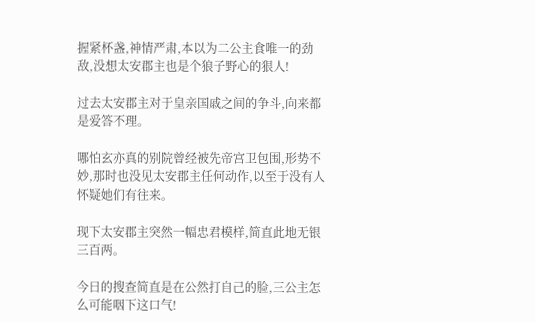握紧杯盏,神情严肃,本以为二公主食唯一的劲敌,没想太安郡主也是个狼子野心的狠人!

过去太安郡主对于皇亲国戚之间的争斗,向来都是爱答不理。

哪怕玄亦真的别院曾经被先帝宫卫包围,形势不妙,那时也没见太安郡主任何动作,以至于没有人怀疑她们有往来。

现下太安郡主突然一幅忠君模样,简直此地无银三百两。

今日的搜查简直是在公然打自己的脸,三公主怎么可能咽下这口气!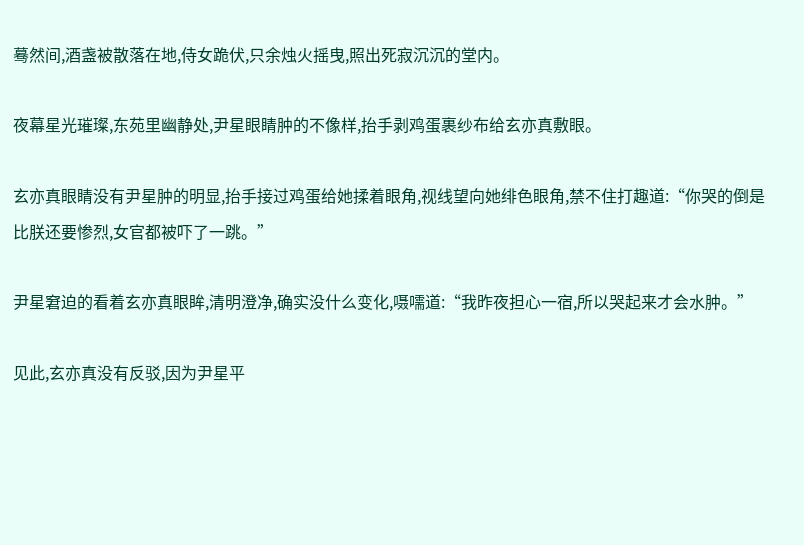蓦然间,酒盏被散落在地,侍女跪伏,只余烛火摇曳,照出死寂沉沉的堂内。

夜幕星光璀璨,东苑里幽静处,尹星眼睛肿的不像样,抬手剥鸡蛋裹纱布给玄亦真敷眼。

玄亦真眼睛没有尹星肿的明显,抬手接过鸡蛋给她揉着眼角,视线望向她绯色眼角,禁不住打趣道:“你哭的倒是比朕还要惨烈,女官都被吓了一跳。”

尹星窘迫的看着玄亦真眼眸,清明澄净,确实没什么变化,嗫嚅道:“我昨夜担心一宿,所以哭起来才会水肿。”

见此,玄亦真没有反驳,因为尹星平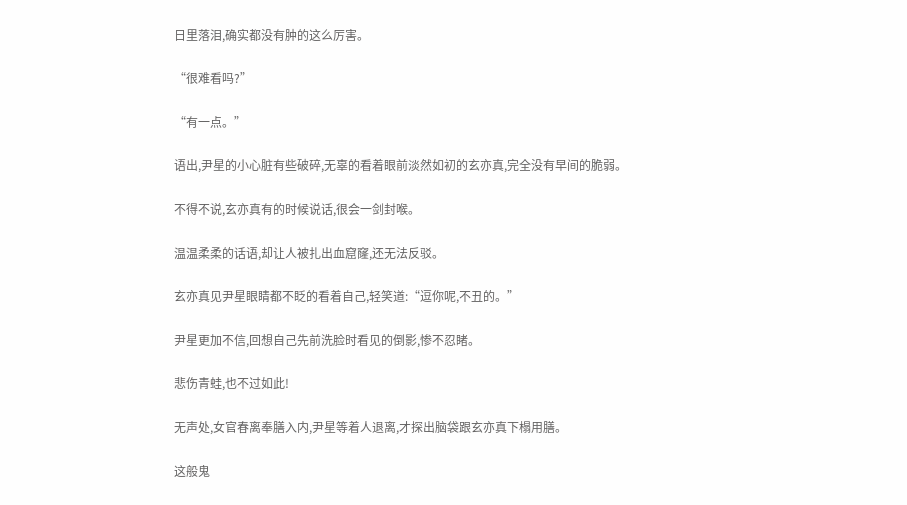日里落泪,确实都没有肿的这么厉害。

“很难看吗?”

“有一点。”

语出,尹星的小心脏有些破碎,无辜的看着眼前淡然如初的玄亦真,完全没有早间的脆弱。

不得不说,玄亦真有的时候说话,很会一剑封喉。

温温柔柔的话语,却让人被扎出血窟窿,还无法反驳。

玄亦真见尹星眼睛都不眨的看着自己,轻笑道:“逗你呢,不丑的。”

尹星更加不信,回想自己先前洗脸时看见的倒影,惨不忍睹。

悲伤青蛙,也不过如此!

无声处,女官春离奉膳入内,尹星等着人退离,才探出脑袋跟玄亦真下榻用膳。

这般鬼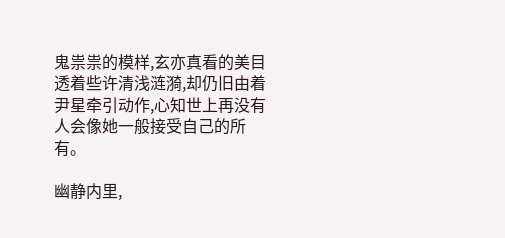鬼祟祟的模样,玄亦真看的美目透着些许清浅涟漪,却仍旧由着尹星牵引动作,心知世上再没有人会像她一般接受自己的所有。

幽静内里,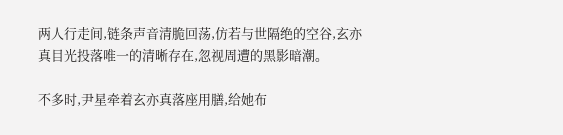两人行走间,链条声音清脆回荡,仿若与世隔绝的空谷,玄亦真目光投落唯一的清晰存在,忽视周遭的黑影暗潮。

不多时,尹星牵着玄亦真落座用膳,给她布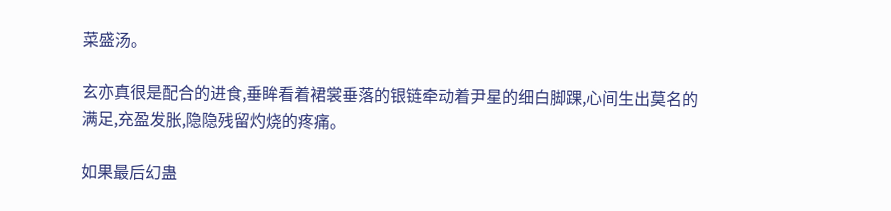菜盛汤。

玄亦真很是配合的进食,垂眸看着裙裳垂落的银链牵动着尹星的细白脚踝,心间生出莫名的满足,充盈发胀,隐隐残留灼烧的疼痛。

如果最后幻蛊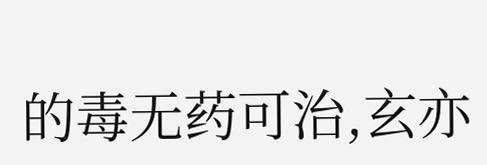的毒无药可治,玄亦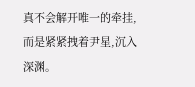真不会解开唯一的牵挂,而是紧紧拽着尹星,沉入深渊。